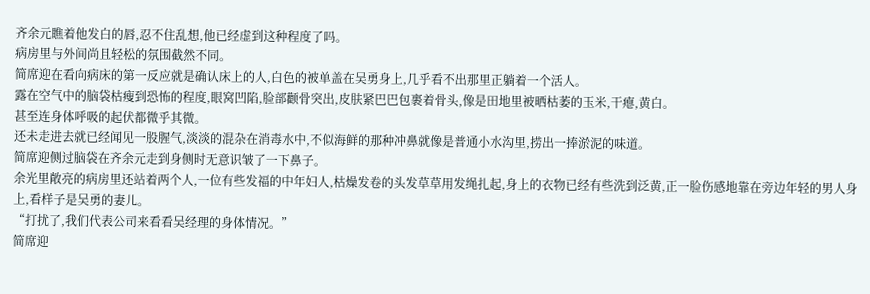齐余元瞧着他发白的唇,忍不住乱想,他已经虚到这种程度了吗。
病房里与外间尚且轻松的氛围截然不同。
简席迎在看向病床的第一反应就是确认床上的人,白色的被单盖在吴勇身上,几乎看不出那里正躺着一个活人。
露在空气中的脑袋枯瘦到恐怖的程度,眼窝凹陷,脸部颧骨突出,皮肤紧巴巴包裹着骨头,像是田地里被晒枯萎的玉米,干瘪,黄白。
甚至连身体呼吸的起伏都微乎其微。
还未走进去就已经闻见一股腥气,淡淡的混杂在消毒水中,不似海鲜的那种冲鼻就像是普通小水沟里,捞出一捧淤泥的味道。
简席迎侧过脑袋在齐余元走到身侧时无意识皱了一下鼻子。
余光里敞亮的病房里还站着两个人,一位有些发福的中年妇人,枯燥发卷的头发草草用发绳扎起,身上的衣物已经有些洗到泛黄,正一脸伤感地靠在旁边年轻的男人身上,看样子是吴勇的妻儿。
“打扰了,我们代表公司来看看吴经理的身体情况。”
简席迎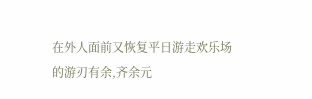在外人面前又恢复平日游走欢乐场的游刃有余,齐余元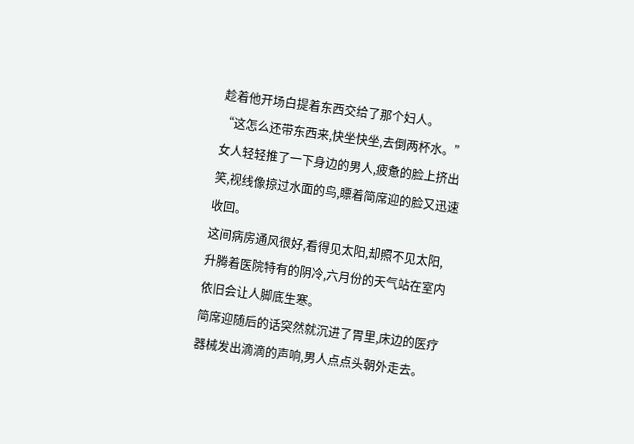趁着他开场白提着东西交给了那个妇人。
“这怎么还带东西来,快坐快坐,去倒两杯水。”女人轻轻推了一下身边的男人,疲惫的脸上挤出笑,视线像掠过水面的鸟,瞟着简席迎的脸又迅速收回。
这间病房通风很好,看得见太阳,却照不见太阳,升腾着医院特有的阴冷,六月份的天气站在室内依旧会让人脚底生寒。
简席迎随后的话突然就沉进了胃里,床边的医疗器械发出滴滴的声响,男人点点头朝外走去。